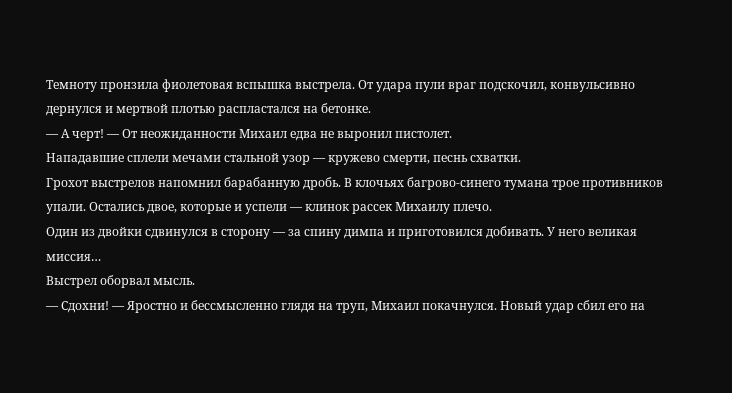Темноту пронзила фиолетовая вспышка выстрела. От удара пули враг подскочил, конвульсивно дернулся и мертвой плотью распластался на бетонке.
— А черт! — От неожиданности Михаил едва не выронил пистолет.
Нападавшие сплели мечами стальной узор — кружево смерти, песнь схватки.
Грохот выстрелов напомнил барабанную дробь. В клочьях багрово-синего тумана трое противников упали. Остались двое, которые и успели — клинок рассек Михаилу плечо.
Один из двойки сдвинулся в сторону — за спину димпа и приготовился добивать. У него великая миссия…
Выстрел оборвал мысль.
— Сдохни! — Яростно и бессмысленно глядя на труп, Михаил покачнулся. Новый удар сбил его на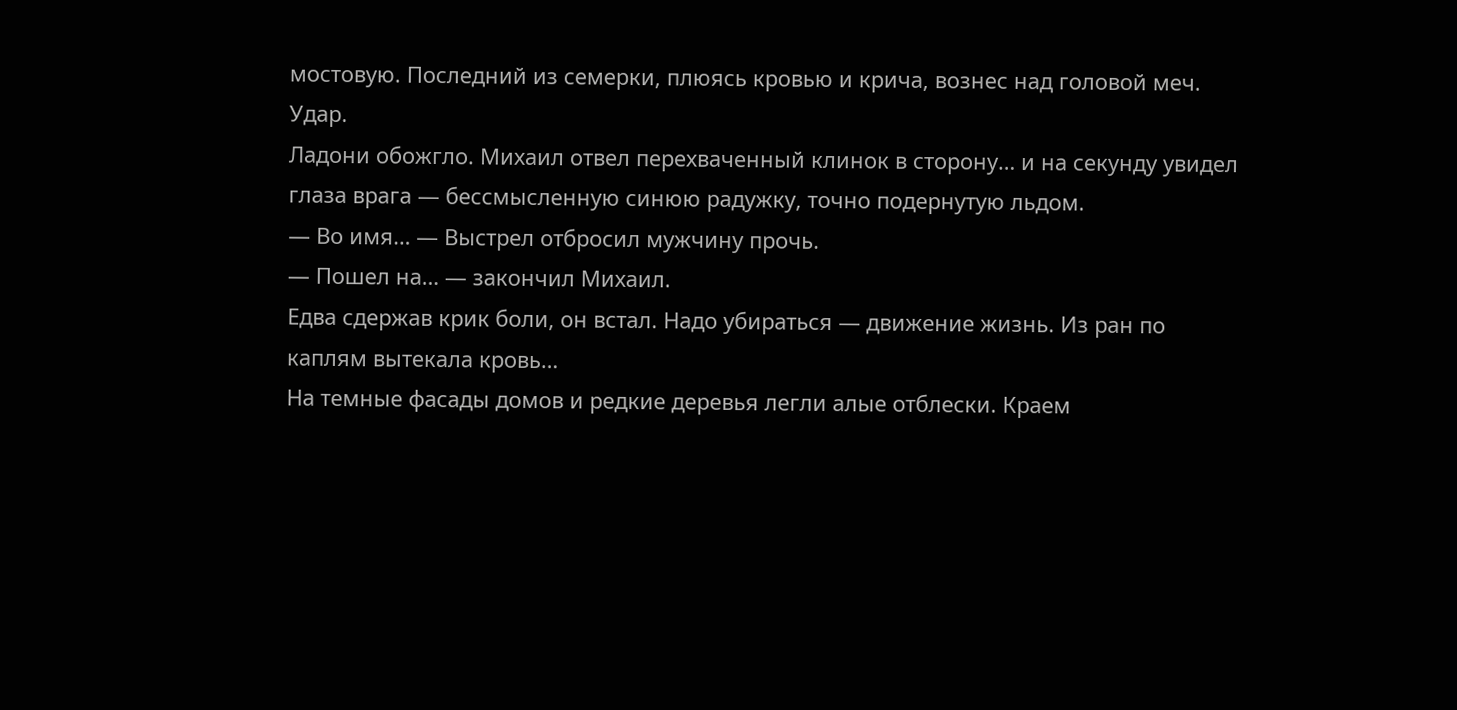мостовую. Последний из семерки, плюясь кровью и крича, вознес над головой меч.
Удар.
Ладони обожгло. Михаил отвел перехваченный клинок в сторону… и на секунду увидел глаза врага — бессмысленную синюю радужку, точно подернутую льдом.
— Во имя… — Выстрел отбросил мужчину прочь.
— Пошел на… — закончил Михаил.
Едва сдержав крик боли, он встал. Надо убираться — движение жизнь. Из ран по каплям вытекала кровь…
На темные фасады домов и редкие деревья легли алые отблески. Краем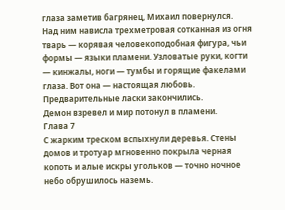глаза заметив багрянец, Михаил повернулся.
Над ним нависла трехметровая сотканная из огня тварь — корявая человекоподобная фигура, чьи формы — языки пламени. Узловатые руки, когти — кинжалы, ноги — тумбы и горящие факелами глаза. Вот она — настоящая любовь. Предварительные ласки закончились.
Демон взревел и мир потонул в пламени.
Глава 7
С жарким треском вспыхнули деревья. Стены домов и тротуар мгновенно покрыла черная копоть и алые искры угольков — точно ночное небо обрушилось наземь.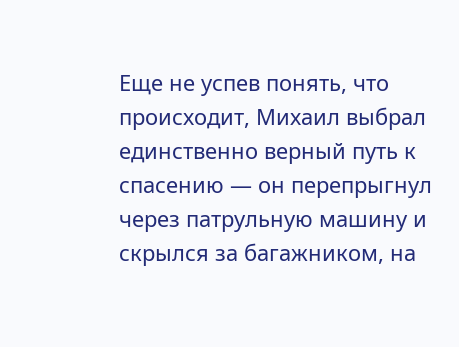Еще не успев понять, что происходит, Михаил выбрал единственно верный путь к спасению — он перепрыгнул через патрульную машину и скрылся за багажником, на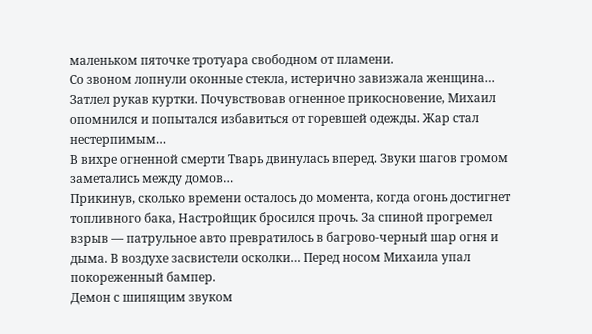маленьком пяточке тротуара свободном от пламени.
Со звоном лопнули оконные стекла, истерично завизжала женщина…
Затлел рукав куртки. Почувствовав огненное прикосновение, Михаил опомнился и попытался избавиться от горевшей одежды. Жар стал нестерпимым…
В вихре огненной смерти Тварь двинулась вперед. Звуки шагов громом заметались между домов…
Прикинув, сколько времени осталось до момента, когда огонь достигнет топливного бака, Настройщик бросился прочь. За спиной прогремел взрыв — патрульное авто превратилось в багрово-черный шар огня и дыма. В воздухе засвистели осколки… Перед носом Михаила упал покореженный бампер.
Демон с шипящим звуком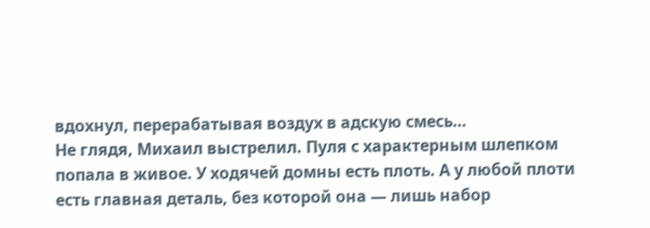вдохнул, перерабатывая воздух в адскую смесь…
Не глядя, Михаил выстрелил. Пуля с характерным шлепком попала в живое. У ходячей домны есть плоть. А у любой плоти есть главная деталь, без которой она — лишь набор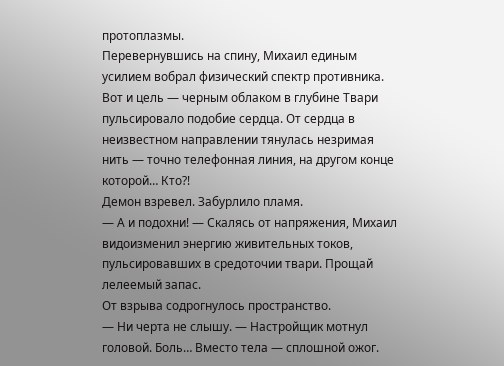протоплазмы.
Перевернувшись на спину, Михаил единым усилием вобрал физический спектр противника. Вот и цель — черным облаком в глубине Твари пульсировало подобие сердца. От сердца в неизвестном направлении тянулась незримая нить — точно телефонная линия, на другом конце которой… Кто?!
Демон взревел. Забурлило пламя.
— А и подохни! — Скалясь от напряжения, Михаил видоизменил энергию живительных токов, пульсировавших в средоточии твари. Прощай лелеемый запас.
От взрыва содрогнулось пространство.
— Ни черта не слышу. — Настройщик мотнул головой. Боль… Вместо тела — сплошной ожог.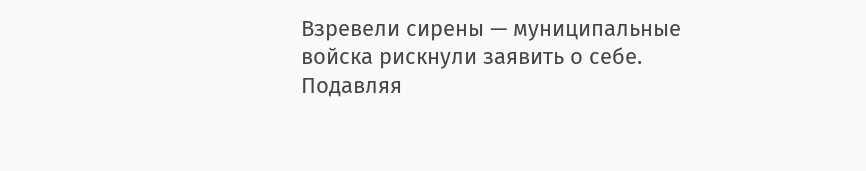Взревели сирены — муниципальные войска рискнули заявить о себе.
Подавляя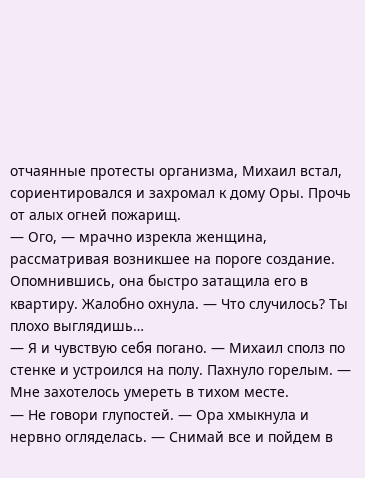отчаянные протесты организма, Михаил встал, сориентировался и захромал к дому Оры. Прочь от алых огней пожарищ.
— Ого, — мрачно изрекла женщина, рассматривая возникшее на пороге создание. Опомнившись, она быстро затащила его в квартиру. Жалобно охнула. — Что случилось? Ты плохо выглядишь…
— Я и чувствую себя погано. — Михаил сполз по стенке и устроился на полу. Пахнуло горелым. — Мне захотелось умереть в тихом месте.
— Не говори глупостей. — Ора хмыкнула и нервно огляделась. — Снимай все и пойдем в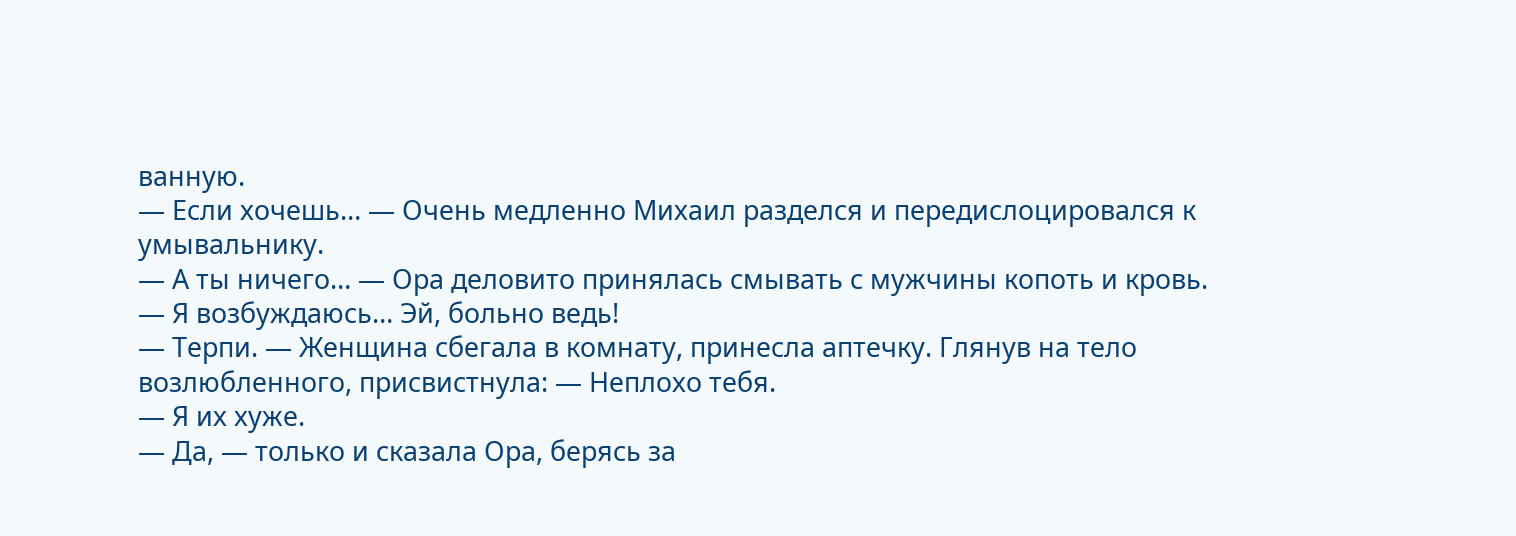ванную.
— Если хочешь… — Очень медленно Михаил разделся и передислоцировался к умывальнику.
— А ты ничего… — Ора деловито принялась смывать с мужчины копоть и кровь.
— Я возбуждаюсь… Эй, больно ведь!
— Терпи. — Женщина сбегала в комнату, принесла аптечку. Глянув на тело возлюбленного, присвистнула: — Неплохо тебя.
— Я их хуже.
— Да, — только и сказала Ора, берясь за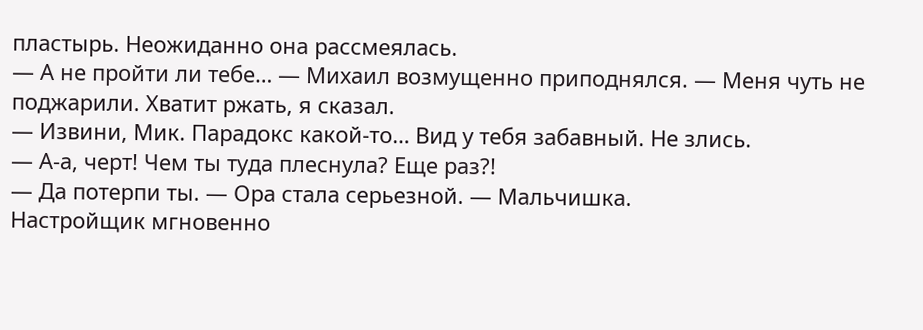пластырь. Неожиданно она рассмеялась.
— А не пройти ли тебе… — Михаил возмущенно приподнялся. — Меня чуть не поджарили. Хватит ржать, я сказал.
— Извини, Мик. Парадокс какой-то… Вид у тебя забавный. Не злись.
— А-а, черт! Чем ты туда плеснула? Еще раз?!
— Да потерпи ты. — Ора стала серьезной. — Мальчишка.
Настройщик мгновенно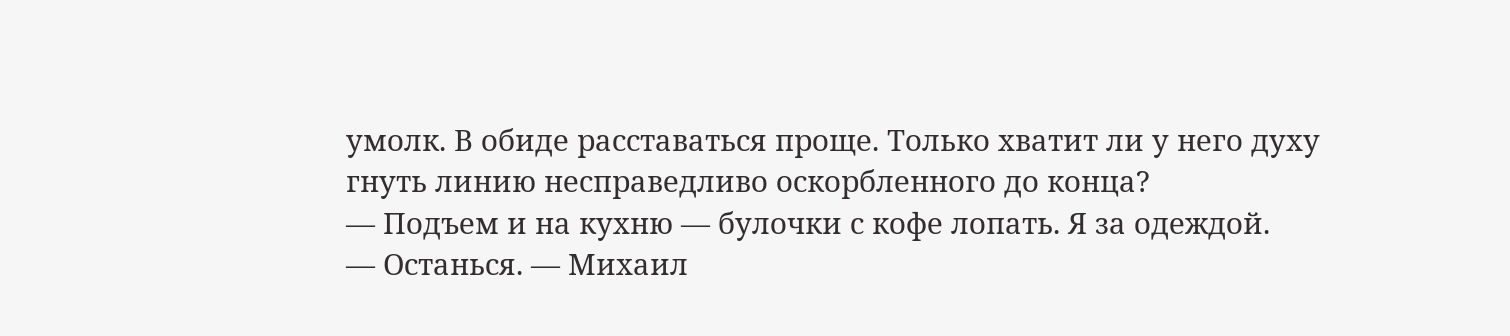умолк. В обиде расставаться проще. Только хватит ли у него духу гнуть линию несправедливо оскорбленного до конца?
— Подъем и на кухню — булочки с кофе лопать. Я за одеждой.
— Останься. — Михаил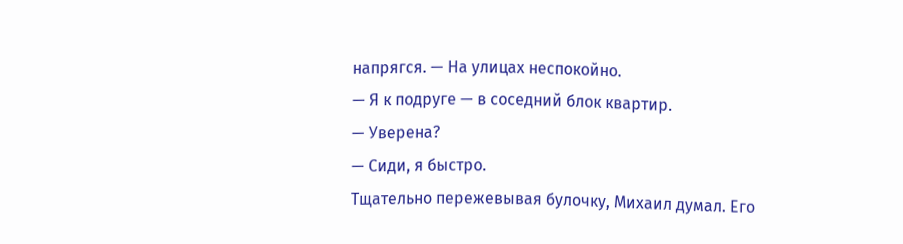напрягся. — На улицах неспокойно.
— Я к подруге — в соседний блок квартир.
— Уверена?
— Сиди, я быстро.
Тщательно пережевывая булочку, Михаил думал. Его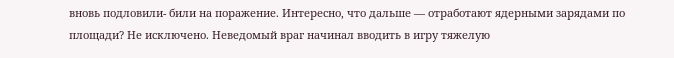вновь подловили- били на поражение. Интересно, что дальше — отработают ядерными зарядами по площади? Не исключено. Неведомый враг начинал вводить в игру тяжелую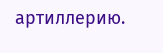артиллерию.